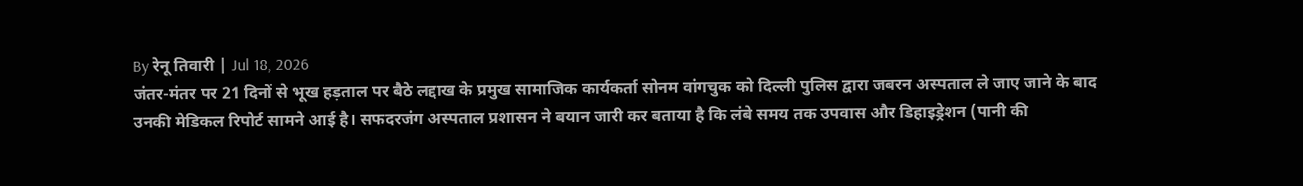By रेनू तिवारी | Jul 18, 2026
जंतर-मंतर पर 21 दिनों से भूख हड़ताल पर बैठे लद्दाख के प्रमुख सामाजिक कार्यकर्ता सोनम वांगचुक को दिल्ली पुलिस द्वारा जबरन अस्पताल ले जाए जाने के बाद उनकी मेडिकल रिपोर्ट सामने आई है। सफदरजंग अस्पताल प्रशासन ने बयान जारी कर बताया है कि लंबे समय तक उपवास और डिहाइड्रेशन (पानी की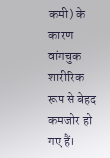कमी) के कारण वांगचुक शारीरिक रूप से बेहद कमजोर हो गए हैं।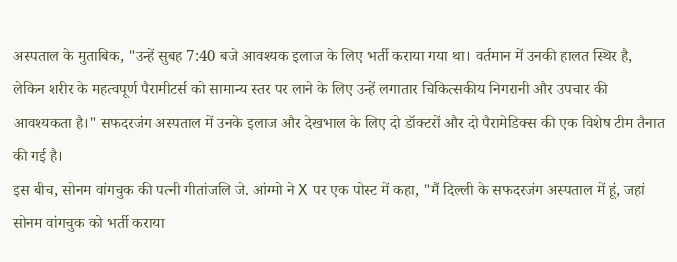अस्पताल के मुताबिक, "उन्हें सुबह 7:40 बजे आवश्यक इलाज के लिए भर्ती कराया गया था। वर्तमान में उनकी हालत स्थिर है, लेकिन शरीर के महत्वपूर्ण पैरामीटर्स को सामान्य स्तर पर लाने के लिए उन्हें लगातार चिकित्सकीय निगरानी और उपचार की आवश्यकता है।" सफदरजंग अस्पताल में उनके इलाज और देखभाल के लिए दो डॉक्टरों और दो पैरामेडिक्स की एक विशेष टीम तैनात की गई है।
इस बीच, सोनम वांगचुक की पत्नी गीतांजलि जे. आंग्मो ने X पर एक पोस्ट में कहा, "मैं दिल्ली के सफदरजंग अस्पताल में हूं, जहां सोनम वांगचुक को भर्ती कराया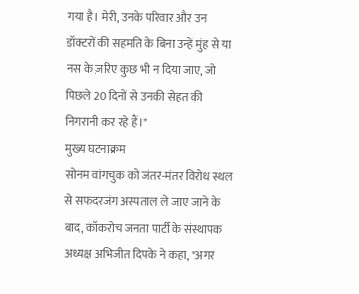गया है। मेरी, उनके परिवार और उन डॉक्टरों की सहमति के बिना उन्हें मुंह से या नस के ज़रिए कुछ भी न दिया जाए, जो पिछले 20 दिनों से उनकी सेहत की निगरानी कर रहे हैं।"
मुख्य घटनाक्रम
सोनम वांगचुक को जंतर-मंतर विरोध स्थल से सफदरजंग अस्पताल ले जाए जाने के बाद, कॉकरोच जनता पार्टी के संस्थापक अध्यक्ष अभिजीत दिपके ने कहा, "अगर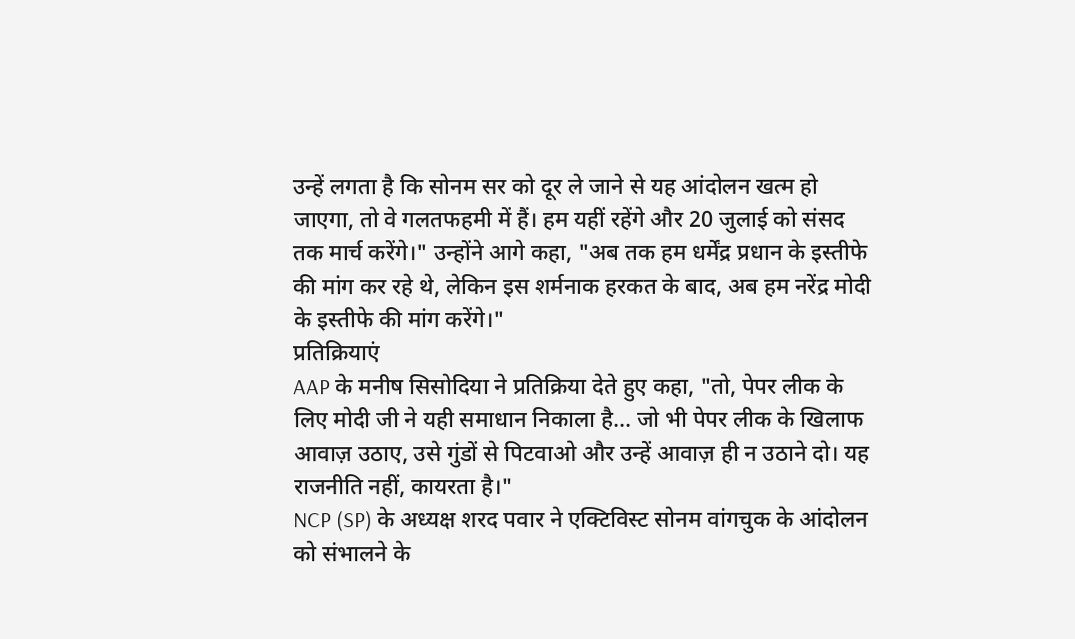उन्हें लगता है कि सोनम सर को दूर ले जाने से यह आंदोलन खत्म हो जाएगा, तो वे गलतफहमी में हैं। हम यहीं रहेंगे और 20 जुलाई को संसद तक मार्च करेंगे।" उन्होंने आगे कहा, "अब तक हम धर्मेंद्र प्रधान के इस्तीफे की मांग कर रहे थे, लेकिन इस शर्मनाक हरकत के बाद, अब हम नरेंद्र मोदी के इस्तीफे की मांग करेंगे।"
प्रतिक्रियाएं
AAP के मनीष सिसोदिया ने प्रतिक्रिया देते हुए कहा, "तो, पेपर लीक के लिए मोदी जी ने यही समाधान निकाला है... जो भी पेपर लीक के खिलाफ आवाज़ उठाए, उसे गुंडों से पिटवाओ और उन्हें आवाज़ ही न उठाने दो। यह राजनीति नहीं, कायरता है।"
NCP (SP) के अध्यक्ष शरद पवार ने एक्टिविस्ट सोनम वांगचुक के आंदोलन को संभालने के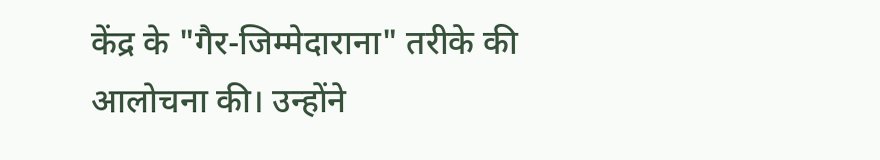केंद्र के "गैर-जिम्मेदाराना" तरीके की आलोचना की। उन्होंने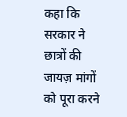कहा कि सरकार ने छात्रों की जायज़ मांगों को पूरा करने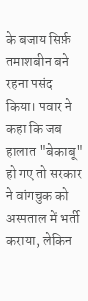के बजाय सिर्फ़ तमाशबीन बने रहना पसंद किया। पवार ने कहा कि जब हालात "बेकाबू" हो गए तो सरकार ने वांगचुक को अस्पताल में भर्ती कराया, लेकिन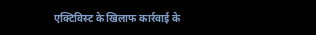एक्टिविस्ट के खिलाफ कार्रवाई के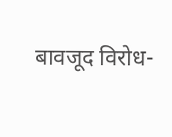बावजूद विरोध-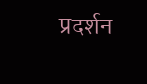प्रदर्शन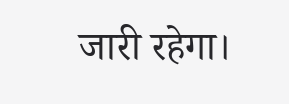जारी रहेगा।